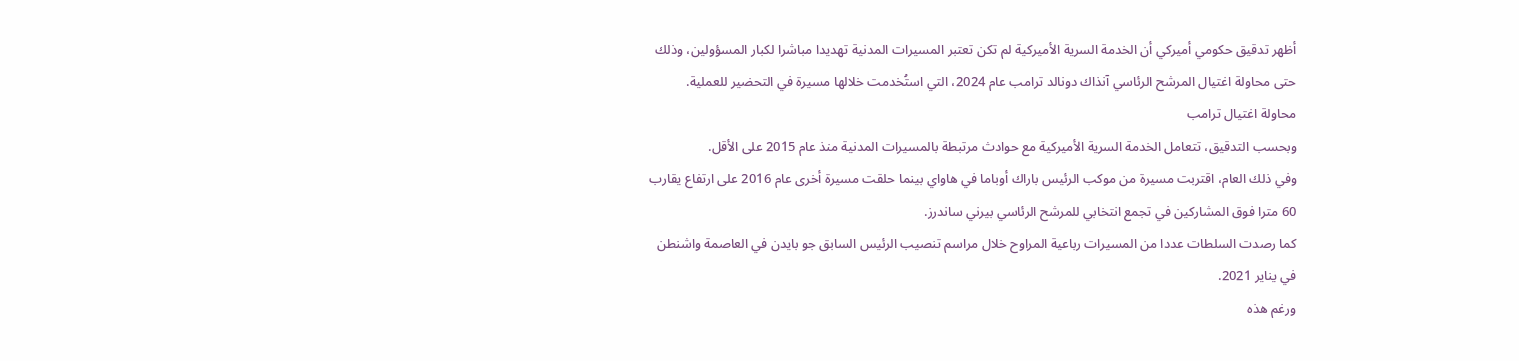أظهر تدقيق حكومي أميركي أن الخدمة السرية الأميركية لم تكن تعتبر المسيرات المدنية تهديدا مباشرا لكبار المسؤولين، وذلك حتى محاولة اغتيال المرشح الرئاسي آنذاك دونالد ترامب عام 2024، التي استُخدمت خلالها مسيرة في التحضير للعملية.
محاولة اغتيال ترامب
وبحسب التدقيق، تتعامل الخدمة السرية الأميركية مع حوادث مرتبطة بالمسيرات المدنية منذ عام 2015 على الأقل.
وفي ذلك العام، اقتربت مسيرة من موكب الرئيس باراك أوباما في هاواي بينما حلقت مسيرة أخرى عام 2016 على ارتفاع يقارب 60 مترا فوق المشاركين في تجمع انتخابي للمرشح الرئاسي بيرني ساندرز.
كما رصدت السلطات عددا من المسيرات رباعية المراوح خلال مراسم تنصيب الرئيس السابق جو بايدن في العاصمة واشنطن في يناير 2021.
ورغم هذه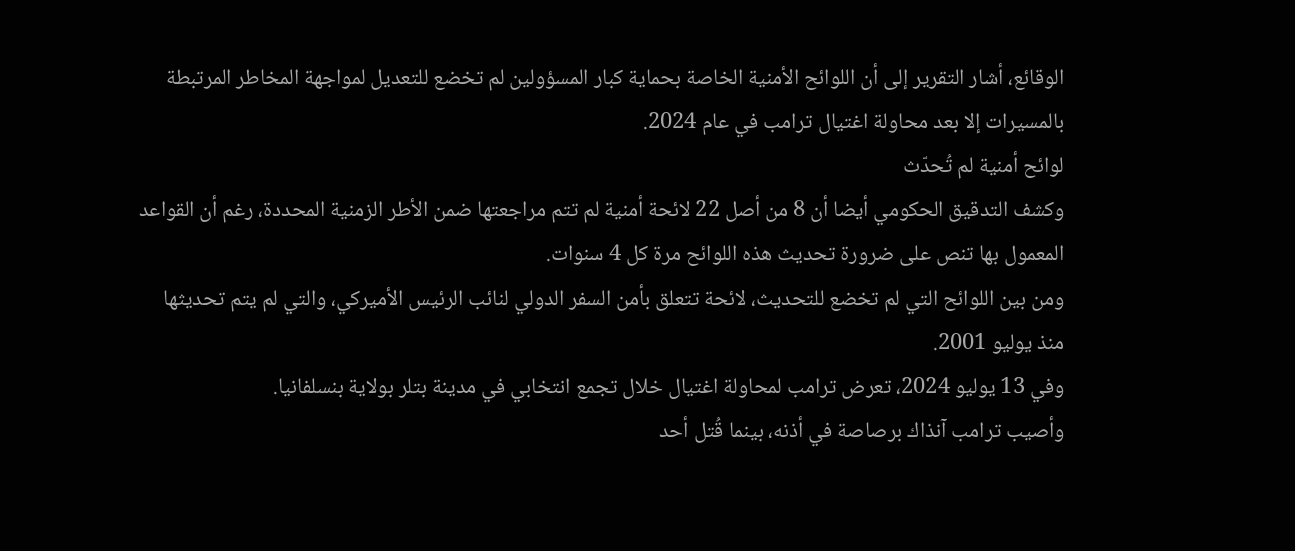الوقائع، أشار التقرير إلى أن اللوائح الأمنية الخاصة بحماية كبار المسؤولين لم تخضع للتعديل لمواجهة المخاطر المرتبطة بالمسيرات إلا بعد محاولة اغتيال ترامب في عام 2024.
لوائح أمنية لم تُحدّث
وكشف التدقيق الحكومي أيضا أن 8 من أصل 22 لائحة أمنية لم تتم مراجعتها ضمن الأطر الزمنية المحددة، رغم أن القواعد المعمول بها تنص على ضرورة تحديث هذه اللوائح مرة كل 4 سنوات.
ومن بين اللوائح التي لم تخضع للتحديث، لائحة تتعلق بأمن السفر الدولي لنائب الرئيس الأميركي، والتي لم يتم تحديثها منذ يوليو 2001.
وفي 13 يوليو 2024، تعرض ترامب لمحاولة اغتيال خلال تجمع انتخابي في مدينة بتلر بولاية بنسلفانيا.
وأصيب ترامب آنذاك برصاصة في أذنه، بينما قُتل أحد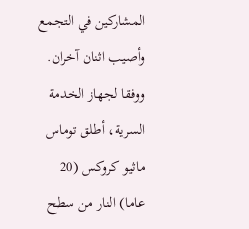المشاركين في التجمع وأصيب اثنان آخران.
ووفقا لجهاز الخدمة السرية، أطلق توماس ماثيو كروكس (20 عاما) النار من سطح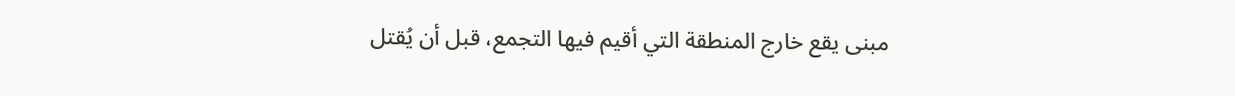مبنى يقع خارج المنطقة التي أقيم فيها التجمع، قبل أن يُقتل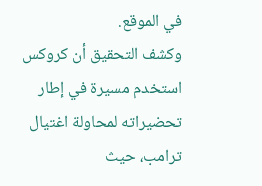في الموقع.
وكشف التحقيق أن كروكس استخدم مسيرة في إطار تحضيراته لمحاولة اغتيال ترامب، حيث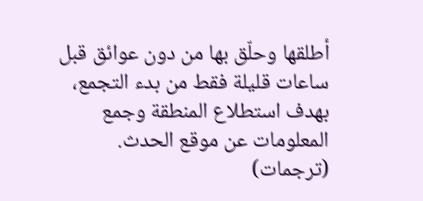أطلقها وحلّق بها من دون عوائق قبل ساعات قليلة فقط من بدء التجمع، بهدف استطلاع المنطقة وجمع المعلومات عن موقع الحدث.
(ترجمات)